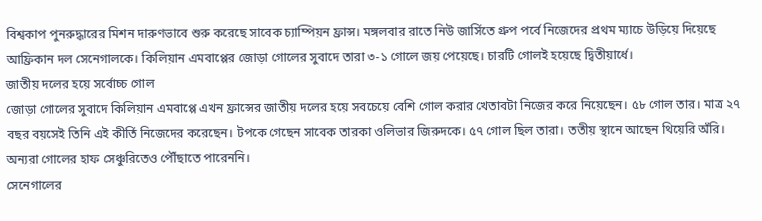বিশ্বকাপ পুনরুদ্ধারের মিশন দারুণভাবে শুরু করেছে সাবেক চ্যাম্পিয়ন ফ্রান্স। মঙ্গলবার রাতে নিউ জার্সিতে গ্রুপ পর্বে নিজেদের প্রথম ম্যাচে উড়িয়ে দিয়েছে আফ্রিকান দল সেনেগালকে। কিলিয়ান এমবাপ্পের জোড়া গোলের সুবাদে তারা ৩-১ গোলে জয় পেয়েছে। চারটি গোলই হয়েছে দ্বিতীয়ার্ধে।
জাতীয় দলের হয়ে সর্বোচ্চ গোল
জোড়া গোলের সুবাদে কিলিয়ান এমবাপ্পে এখন ফ্রান্সের জাতীয় দলের হয়ে সবচেয়ে বেশি গোল করার খেতাবটা নিজের করে নিয়েছেন। ৫৮ গোল তার। মাত্র ২৭ বছর বয়সেই তিনি এই কীর্তি নিজেদের করেছেন। টপকে গেছেন সাবেক তারকা ওলিভার জিরুদকে। ৫৭ গোল ছিল তারা। ততীয় স্থানে আছেন থিয়েরি অঁরি। অন্যরা গোলের হাফ সেঞ্চুরিতেও পৌঁছাতে পারেননি।
সেনেগালের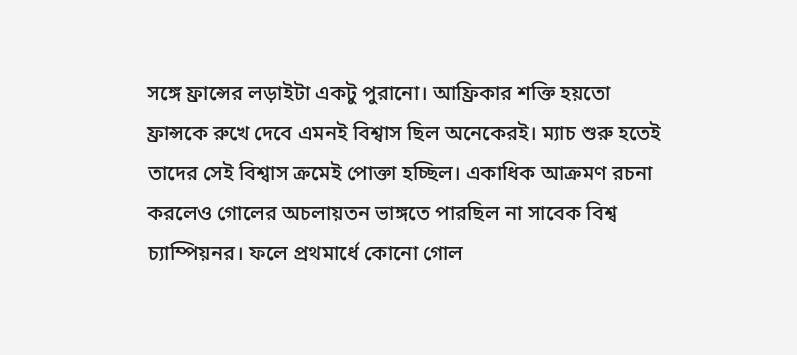সঙ্গে ফ্রান্সের লড়াইটা একটু পুরানো। আফ্রিকার শক্তি হয়তো ফ্রান্সকে রুখে দেবে এমনই বিশ্বাস ছিল অনেকেরই। ম্যাচ শুরু হতেই তাদের সেই বিশ্বাস ক্রমেই পোক্তা হচ্ছিল। একাধিক আক্রমণ রচনা করলেও গোলের অচলায়তন ভাঙ্গতে পারছিল না সাবেক বিশ্ব চ্যাম্পিয়নর। ফলে প্রথমার্ধে কোনো গোল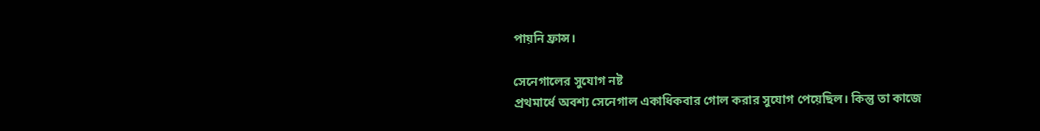পায়নি ফ্রান্স।

সেনেগালের সুযোগ নষ্ট
প্রথমার্ধে অবশ্য সেনেগাল একাধিকবার গোল করার সুযোগ পেয়েছিল। কিন্তু তা কাজে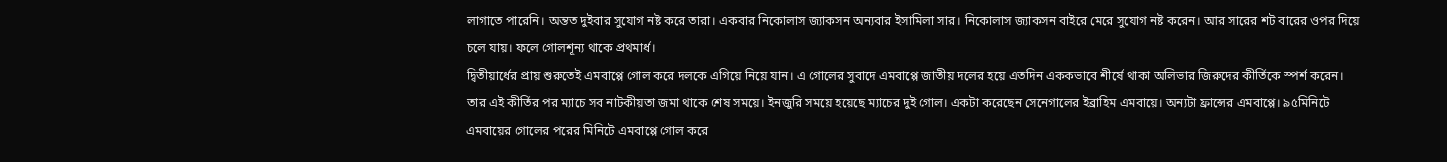লাগাতে পারেনি। অন্তত দুইবার সুযোগ নষ্ট করে তারা। একবার নিকোলাস জ্যাকসন অন্যবার ইসামিলা সার। নিকোলাস জ্যাকসন বাইরে মেরে সুযোগ নষ্ট করেন। আর সারের শট বারের ওপর দিয়ে চলে যায়। ফলে গোলশূন্য থাকে প্রথমার্ধ।
দ্বিতীয়ার্ধের প্রায় শুরুতেই এমবাপ্পে গোল করে দলকে এগিয়ে নিয়ে যান। এ গোলের সুবাদে এমবাপ্পে জাতীয় দলের হয়ে এতদিন এককভাবে শীর্ষে থাকা অলিভার জিরুদের কীর্তিকে স্পর্শ করেন। তার এই কীর্তির পর ম্যাচে সব নাটকীয়তা জমা থাকে শেষ সময়ে। ইনজুরি সময়ে হয়েছে ম্যাচের দুই গোল। একটা করেছেন সেনেগালের ইব্রাহিম এমবায়ে। অন্যটা ফ্রান্সের এমবাপ্পে। ৯৫মিনিটে এমবায়ের গোলের পরের মিনিটে এমবাপ্পে গোল করে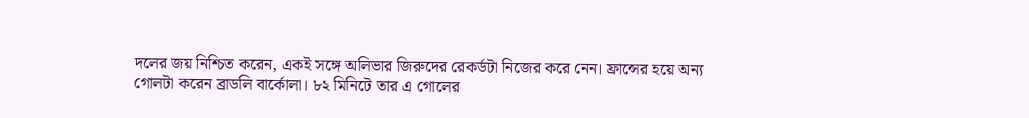দলের জয় নিশ্চিত করেন, একই সঙ্গে অলিভার জিরুদের রেকর্ডটা নিজের করে নেন। ফ্রান্সের হয়ে অন্য গোলটা করেন ব্রাডলি বার্কোলা। ৮২ মিনিটে তার এ গোলের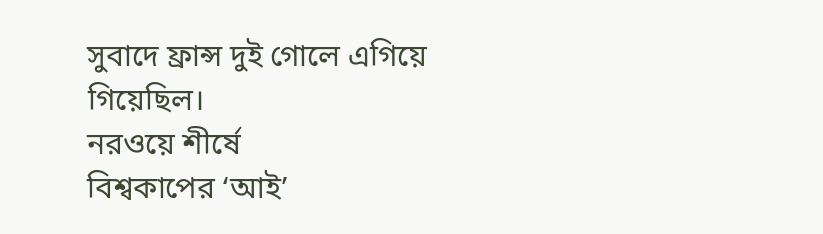সুবাদে ফ্রান্স দুই গোলে এগিয়ে গিয়েছিল।
নরওয়ে শীর্ষে
বিশ্বকাপের ‘আই’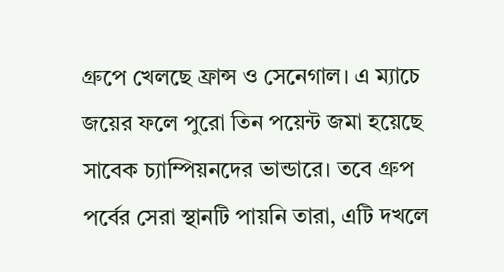গ্রুপে খেলছে ফ্রান্স ও সেনেগাল। এ ম্যাচে জয়ের ফলে পুরো তিন পয়েন্ট জমা হয়েছে সাবেক চ্যাম্পিয়নদের ভান্ডারে। তবে গ্রুপ পর্বের সেরা স্থানটি পায়নি তারা, এটি দখলে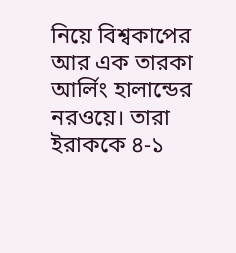নিয়ে বিশ্বকাপের আর এক তারকা আর্লিং হালান্ডের নরওয়ে। তারা ইরাককে ৪-১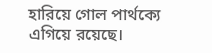হারিয়ে গোল পার্থক্যে এগিয়ে রয়েছে।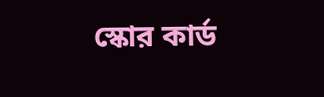স্কোর কার্ড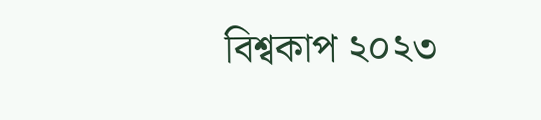বিশ্বকাপ ২০২৩